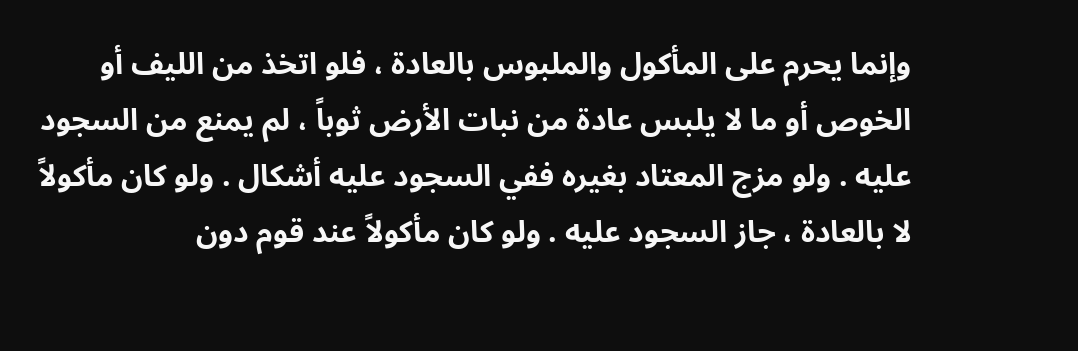وإنما يحرم على المأكول والملبوس بالعادة ، فلو اتخذ من الليف أو الخوص أو ما لا يلبس عادة من نبات الأرض ثوباً ، لم يمنع من السجود عليه . ولو مزج المعتاد بغيره ففي السجود عليه أشكال . ولو كان مأكولاً لا بالعادة ، جاز السجود عليه . ولو كان مأكولاً عند قوم دون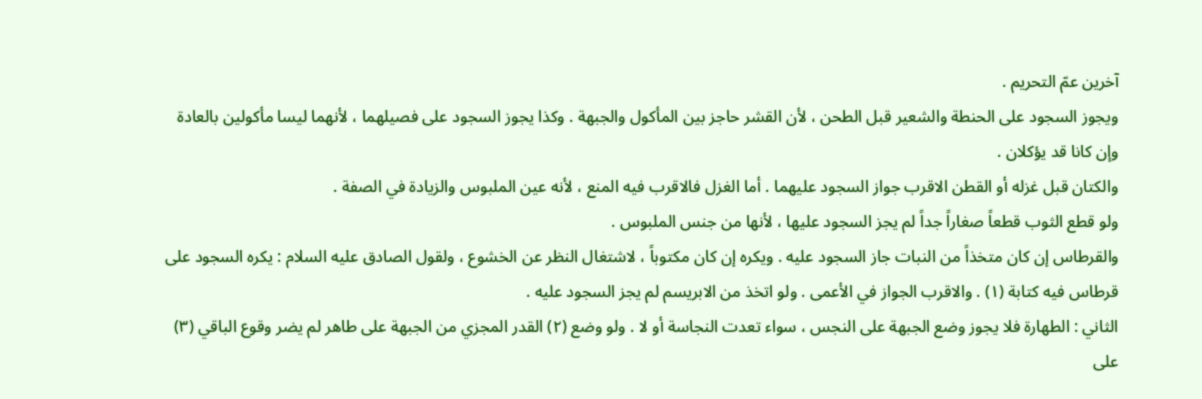آخرين عمّ التحريم .
ويجوز السجود على الحنطة والشعير قبل الطحن ، لأن القشر حاجز بين المأكول والجبهة . وكذا يجوز السجود على فصيلهما ، لأنهما ليسا مأكولين بالعادة وإن كانا قد يؤكلان .
والكتان قبل غزله أو القطن الاقرب جواز السجود عليهما . أما الغزل فالاقرب فيه المنع ، لأنه عين الملبوس والزيادة في الصفة .
ولو قطع الثوب قطعاً صغاراً جداً لم يجز السجود عليها ، لأنها من جنس الملبوس .
والقرطاس إن كان متخذاً من النبات جاز السجود عليه . ويكره إن كان مكتوباً ، لاشتغال النظر عن الخشوع ، ولقول الصادق عليه السلام : يكره السجود على قرطاس فيه كتابة (١) . والاقرب الجواز في الأعمى . ولو اتخذ من الابريسم لم يجز السجود عليه .
الثاني : الطهارة فلا يجوز وضع الجبهة على النجس ، سواء تعدت النجاسة أو لا . ولو وضع (٢) القدر المجزي من الجبهة على طاهر لم يضر وقوع الباقي (٣) على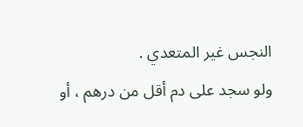النجس غير المتعدي .
ولو سجد على دم أقل من درهم ، أو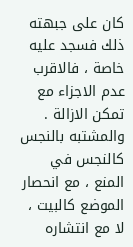كان على جبهته ذلك فسجد عليه خاصة ، فالاقرب عدم الاجزاء مع تمكن الازالة .
والمشتبه بالنجس كالنجس في المنع ، مع انحصار الموضع كالبيت ، لا مع انتشاره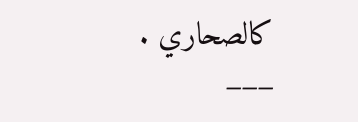كالصحاري .
___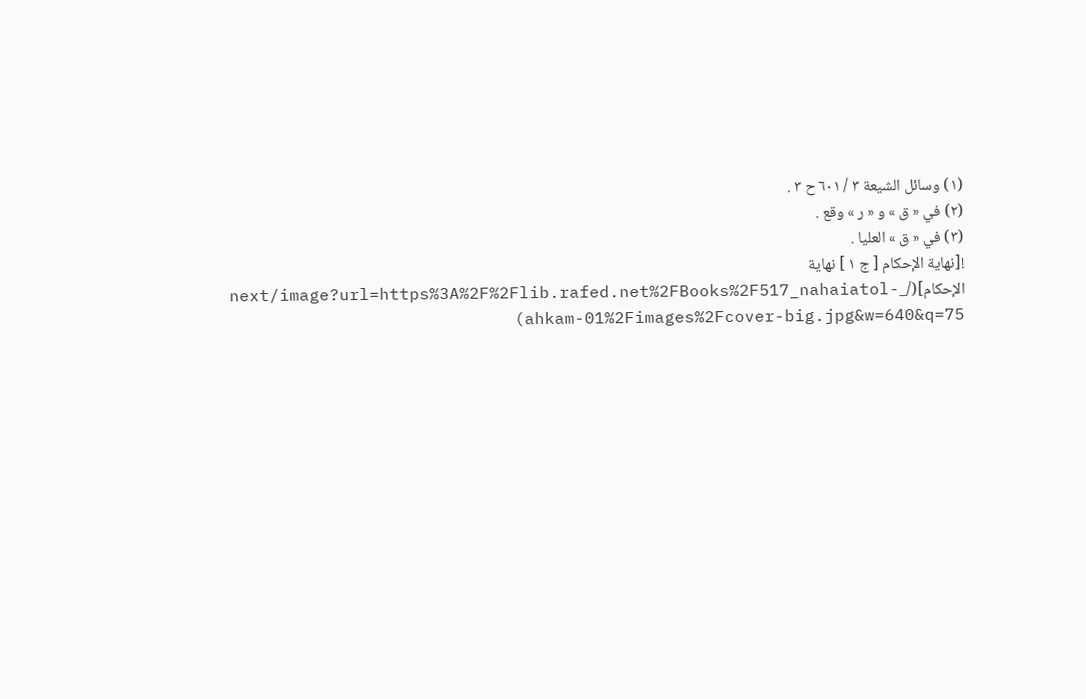(١) وسائل الشيعة ٣ / ٦٠١ ح ٣ .
(٢) في « ق » و « ر » وقع .
(٣) في « ق » العليا .
![نهاية الإحكام [ ج ١ ] نهاية الإحكام](/_next/image?url=https%3A%2F%2Flib.rafed.net%2FBooks%2F517_nahaiatol-ahkam-01%2Fimages%2Fcover-big.jpg&w=640&q=75)